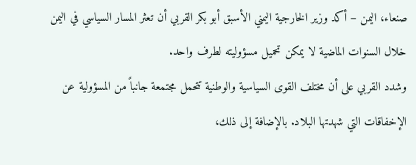صنعاء، اليمن – أكد وزير الخارجية اليمني الأسبق أبو بكر القربي أن تعثر المسار السياسي في اليمن خلال السنوات الماضية لا يمكن تحميل مسؤوليته لطرف واحد.
وشدد القربي على أن مختلف القوى السياسية والوطنية تتحمل مجتمعة جانباً من المسؤولية عن الإخفاقات التي شهدتها البلاد. بالإضافة إلى ذلك،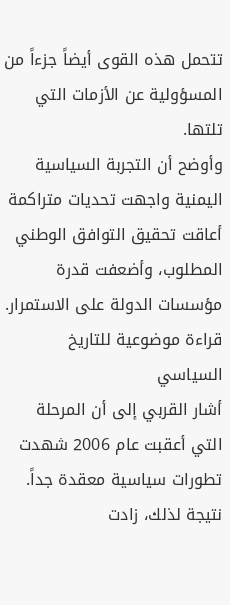تتحمل هذه القوى أيضاً جزءاً من المسؤولية عن الأزمات التي تلتها.
وأوضح أن التجربة السياسية اليمنية واجهت تحديات متراكمة أعاقت تحقيق التوافق الوطني المطلوب، وأضعفت قدرة مؤسسات الدولة على الاستمرار.
قراءة موضوعية للتاريخ السياسي
أشار القربي إلى أن المرحلة التي أعقبت عام 2006 شهدت تطورات سياسية معقدة جداً. نتيجة لذلك، زادت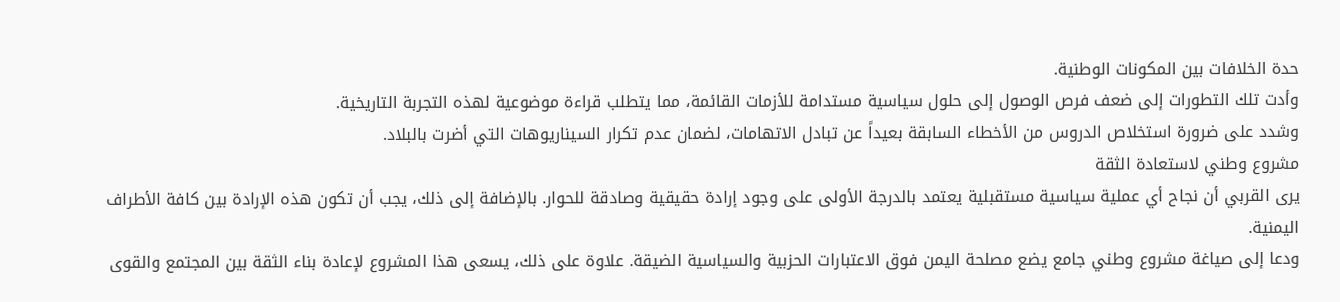حدة الخلافات بين المكونات الوطنية.
وأدت تلك التطورات إلى ضعف فرص الوصول إلى حلول سياسية مستدامة للأزمات القائمة، مما يتطلب قراءة موضوعية لهذه التجربة التاريخية.
وشدد على ضرورة استخلاص الدروس من الأخطاء السابقة بعيداً عن تبادل الاتهامات، لضمان عدم تكرار السيناريوهات التي أضرت بالبلاد.
مشروع وطني لاستعادة الثقة
يرى القربي أن نجاح أي عملية سياسية مستقبلية يعتمد بالدرجة الأولى على وجود إرادة حقيقية وصادقة للحوار. بالإضافة إلى ذلك، يجب أن تكون هذه الإرادة بين كافة الأطراف اليمنية.
ودعا إلى صياغة مشروع وطني جامع يضع مصلحة اليمن فوق الاعتبارات الحزبية والسياسية الضيقة. علاوة على ذلك، يسعى هذا المشروع لإعادة بناء الثقة بين المجتمع والقوى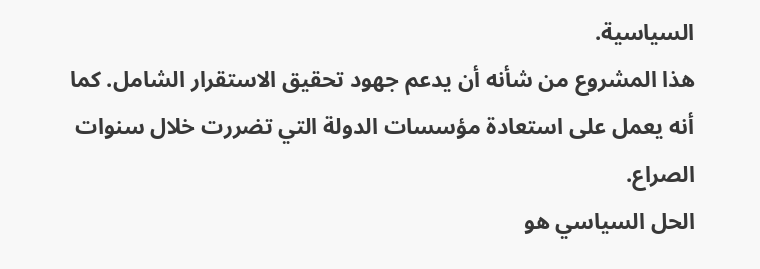السياسية.
هذا المشروع من شأنه أن يدعم جهود تحقيق الاستقرار الشامل. كما أنه يعمل على استعادة مؤسسات الدولة التي تضررت خلال سنوات الصراع.
الحل السياسي هو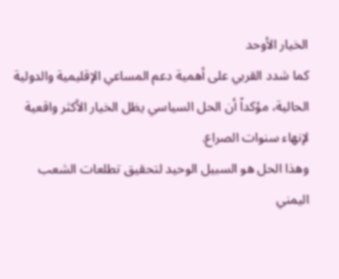الخيار الأوحد
كما شدد القربي على أهمية دعم المساعي الإقليمية والدولية الحالية، مؤكداً أن الحل السياسي يظل الخيار الأكثر واقعية لإنهاء سنوات الصراع.
وهذا الحل هو السبيل الوحيد لتحقيق تطلعات الشعب اليمني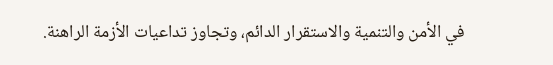في الأمن والتنمية والاستقرار الدائم، وتجاوز تداعيات الأزمة الراهنة.